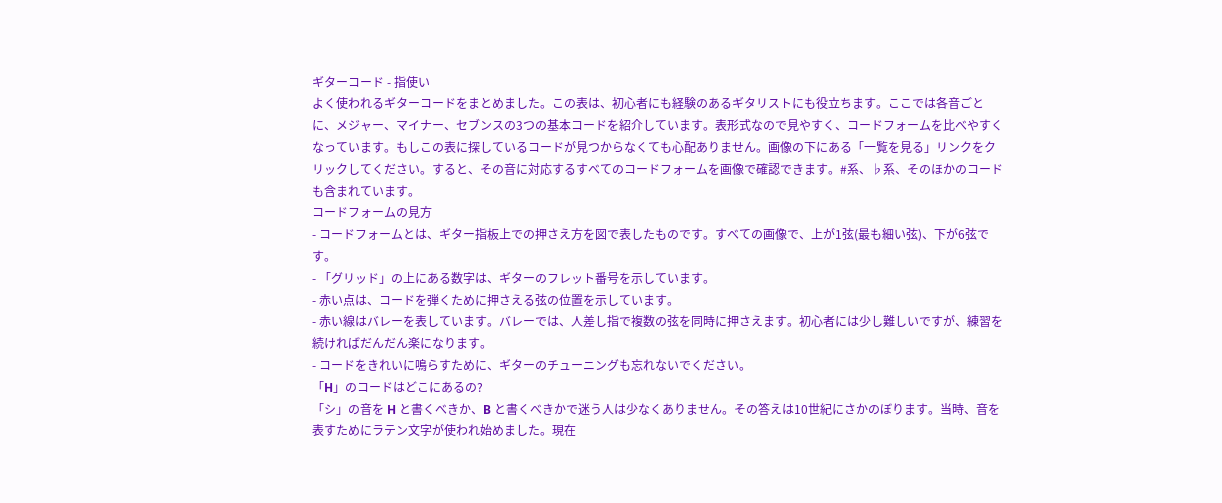ギターコード - 指使い
よく使われるギターコードをまとめました。この表は、初心者にも経験のあるギタリストにも役立ちます。ここでは各音ごとに、メジャー、マイナー、セブンスの3つの基本コードを紹介しています。表形式なので見やすく、コードフォームを比べやすくなっています。もしこの表に探しているコードが見つからなくても心配ありません。画像の下にある「一覧を見る」リンクをクリックしてください。すると、その音に対応するすべてのコードフォームを画像で確認できます。#系、♭系、そのほかのコードも含まれています。
コードフォームの見方
- コードフォームとは、ギター指板上での押さえ方を図で表したものです。すべての画像で、上が1弦(最も細い弦)、下が6弦です。
- 「グリッド」の上にある数字は、ギターのフレット番号を示しています。
- 赤い点は、コードを弾くために押さえる弦の位置を示しています。
- 赤い線はバレーを表しています。バレーでは、人差し指で複数の弦を同時に押さえます。初心者には少し難しいですが、練習を続ければだんだん楽になります。
- コードをきれいに鳴らすために、ギターのチューニングも忘れないでください。
「H」のコードはどこにあるの?
「シ」の音を H と書くべきか、B と書くべきかで迷う人は少なくありません。その答えは10世紀にさかのぼります。当時、音を表すためにラテン文字が使われ始めました。現在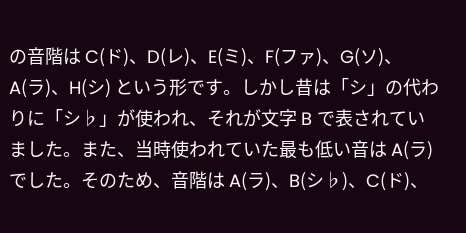の音階は C(ド)、D(レ)、E(ミ)、F(ファ)、G(ソ)、A(ラ)、H(シ) という形です。しかし昔は「シ」の代わりに「シ♭」が使われ、それが文字 B で表されていました。また、当時使われていた最も低い音は A(ラ)でした。そのため、音階は A(ラ)、B(シ♭)、C(ド)、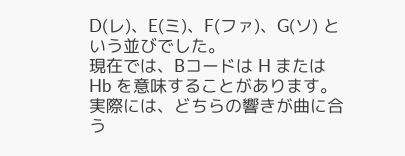D(レ)、E(ミ)、F(ファ)、G(ソ) という並びでした。
現在では、Bコードは H または Hb を意味することがあります。実際には、どちらの響きが曲に合う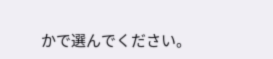かで選んでください。